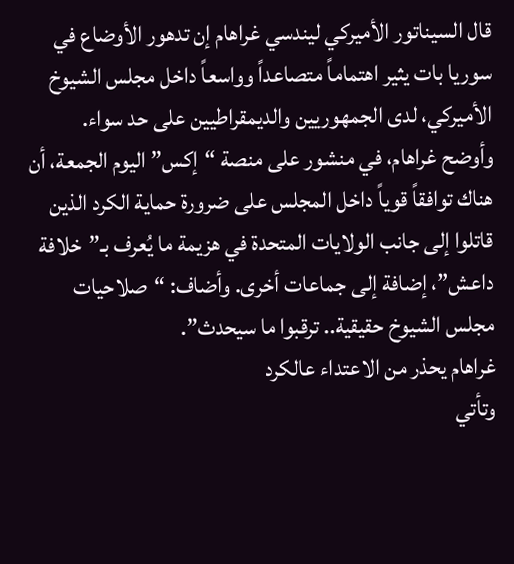قال السيناتور الأميركي ليندسي غراهام إن تدهور الأوضاع في سوريا بات يثير اهتماماً متصاعداً وواسعاً داخل مجلس الشيوخ الأميركي، لدى الجمهوريين والديمقراطيين على حد سواء.
وأوضح غراهام، في منشور على منصة “إكس” اليوم الجمعة، أن هناك توافقاً قوياً داخل المجلس على ضرورة حماية الكرد الذين قاتلوا إلى جانب الولايات المتحدة في هزيمة ما يُعرف بـ”خلافة داعش”، إضافة إلى جماعات أخرى. وأضاف: “صلاحيات مجلس الشيوخ حقيقية.. ترقبوا ما سيحدث”.
غراهام يحذر من الاعتداء عالكرد
وتأتي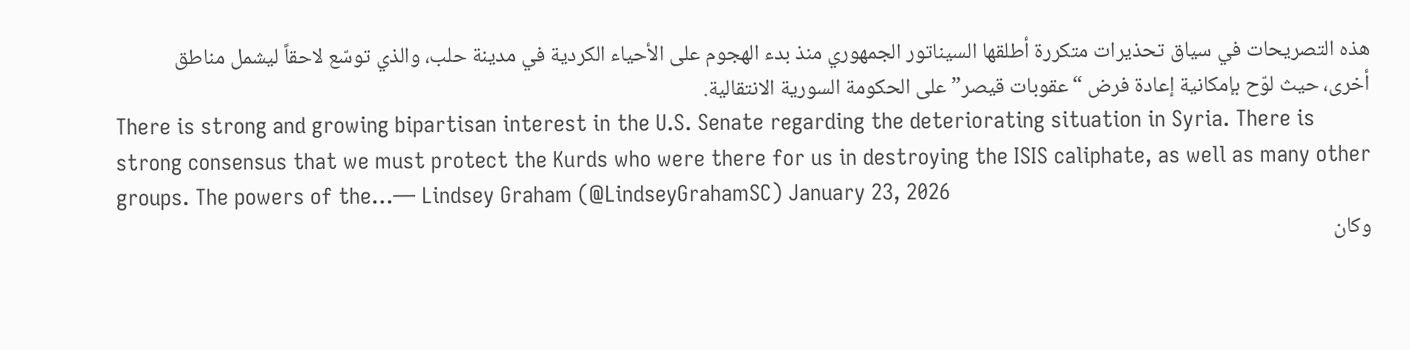هذه التصريحات في سياق تحذيرات متكررة أطلقها السيناتور الجمهوري منذ بدء الهجوم على الأحياء الكردية في مدينة حلب، والذي توسّع لاحقاً ليشمل مناطق أخرى، حيث لوّح بإمكانية إعادة فرض “عقوبات قيصر” على الحكومة السورية الانتقالية.
There is strong and growing bipartisan interest in the U.S. Senate regarding the deteriorating situation in Syria. There is strong consensus that we must protect the Kurds who were there for us in destroying the ISIS caliphate, as well as many other groups. The powers of the…— Lindsey Graham (@LindseyGrahamSC) January 23, 2026
وكان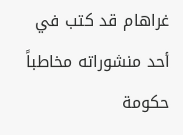غراهام قد كتب في أحد منشوراته مخاطباً حكومة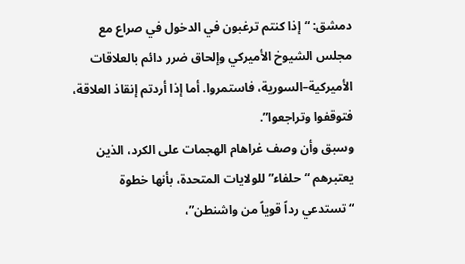دمشق: “إذا كنتم ترغبون في الدخول في صراع مع مجلس الشيوخ الأميركي وإلحاق ضرر دائم بالعلاقات الأميركية–السورية، فاستمروا. أما إذا أردتم إنقاذ العلاقة، فتوقفوا وتراجعوا”.
وسبق وأن وصف غراهام الهجمات على الكرد، الذين يعتبرهم “حلفاء” للولايات المتحدة، بأنها خطوة “تستدعي رداً قوياً من واشنطن”،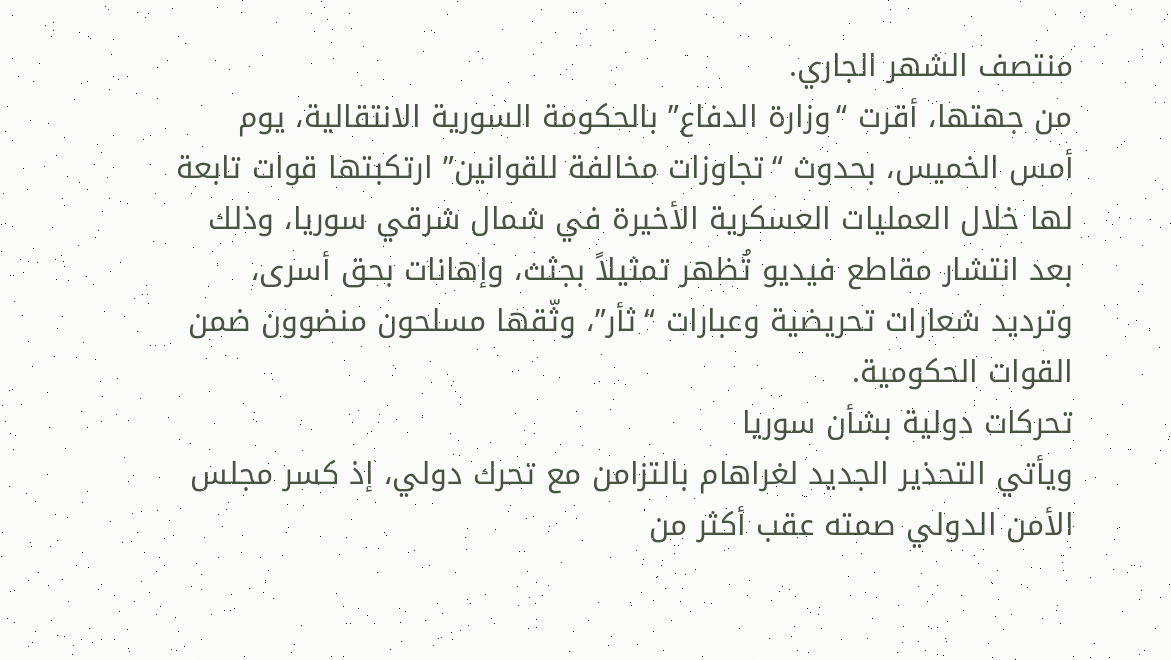منتصف الشهر الجاري.
من جهتها، أقرت “وزارة الدفاع” بالحكومة السورية الانتقالية، يوم أمس الخميس، بحدوث “تجاوزات مخالفة للقوانين” ارتكبتها قوات تابعة لها خلال العمليات العسكرية الأخيرة في شمال شرقي سوريا، وذلك بعد انتشار مقاطع فيديو تُظهر تمثيلاً بجثث، وإهانات بحق أسرى، وترديد شعارات تحريضية وعبارات “ثأر”، وثّقها مسلحون منضوون ضمن القوات الحكومية.
تحركات دولية بشأن سوريا
ويأتي التحذير الجديد لغراهام بالتزامن مع تحرك دولي، إذ كسر مجلس الأمن الدولي صمته عقب أكثر من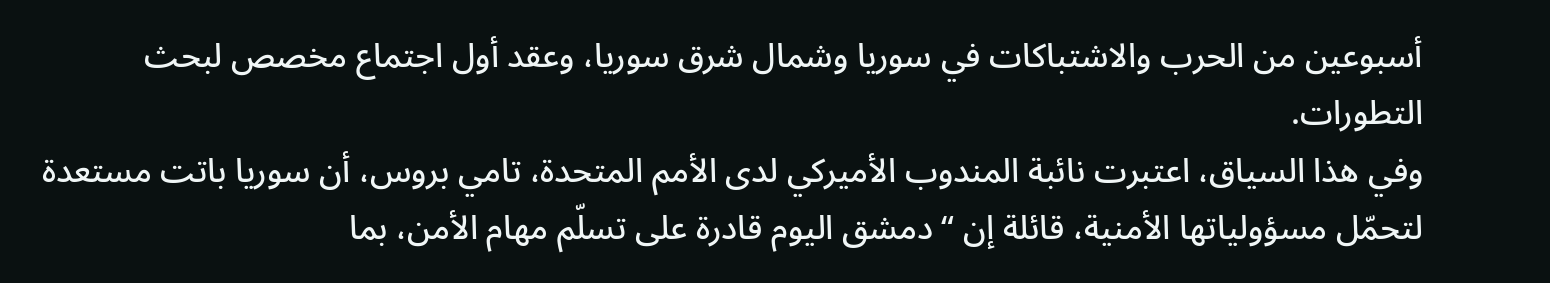أسبوعين من الحرب والاشتباكات في سوريا وشمال شرق سوريا، وعقد أول اجتماع مخصص لبحث التطورات.
وفي هذا السياق، اعتبرت نائبة المندوب الأميركي لدى الأمم المتحدة، تامي بروس، أن سوريا باتت مستعدة لتحمّل مسؤولياتها الأمنية، قائلة إن “دمشق اليوم قادرة على تسلّم مهام الأمن، بما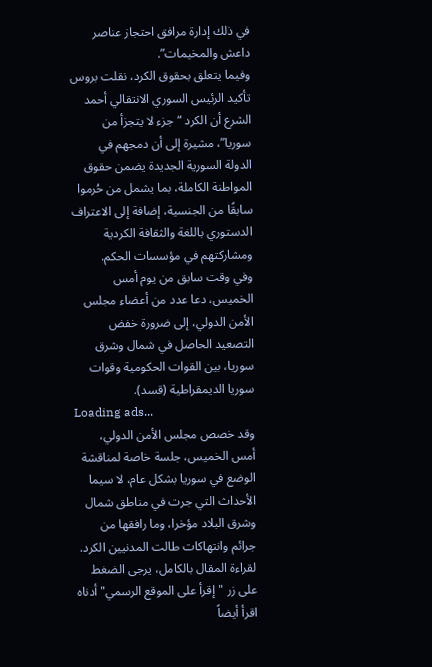في ذلك إدارة مرافق احتجاز عناصر داعش والمخيمات”.
وفيما يتعلق بحقوق الكرد، نقلت بروس تأكيد الرئيس السوري الانتقالي أحمد الشرع أن الكرد “جزء لا يتجزأ من سوريا”، مشيرة إلى أن دمجهم في الدولة السورية الجديدة يضمن حقوق المواطنة الكاملة، بما يشمل من حُرموا سابقًا من الجنسية، إضافة إلى الاعتراف الدستوري باللغة والثقافة الكردية ومشاركتهم في مؤسسات الحكم.
وفي وقت سابق من يوم أمس الخميس، دعا عدد من أعضاء مجلس الأمن الدولي، إلى ضرورة خفض التصعيد الحاصل في شمال وشرق سوريا، بين القوات الحكومية وقوات سوريا الديمقراطية (قسد).
Loading ads...
وقد خصص مجلس الأمن الدولي، أمس الخميس، جلسة خاصة لمناقشة الوضع في سوريا بشكل عام، لا سيما الأحداث التي جرت في مناطق شمال وشرق البلاد مؤخرا، وما رافقها من جرائم وانتهاكات طالت المدنيين الكرد.
لقراءة المقال بالكامل، يرجى الضغط على زر "إقرأ على الموقع الرسمي" أدناه
اقرأ أيضاً